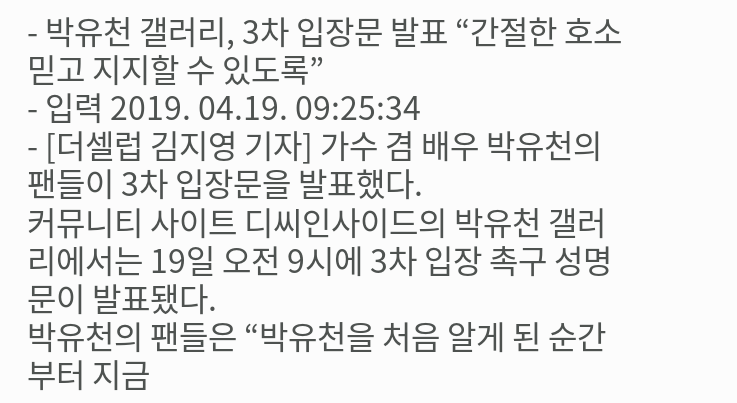- 박유천 갤러리, 3차 입장문 발표 “간절한 호소 믿고 지지할 수 있도록”
- 입력 2019. 04.19. 09:25:34
- [더셀럽 김지영 기자] 가수 겸 배우 박유천의 팬들이 3차 입장문을 발표했다.
커뮤니티 사이트 디씨인사이드의 박유천 갤러리에서는 19일 오전 9시에 3차 입장 촉구 성명문이 발표됐다.
박유천의 팬들은 “박유천을 처음 알게 된 순간부터 지금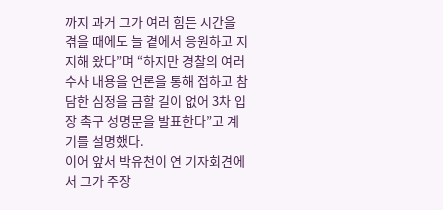까지 과거 그가 여러 힘든 시간을 겪을 때에도 늘 곁에서 응원하고 지지해 왔다”며 “하지만 경찰의 여러 수사 내용을 언론을 통해 접하고 참담한 심정을 금할 길이 없어 3차 입장 촉구 성명문을 발표한다”고 계기를 설명했다.
이어 앞서 박유천이 연 기자회견에서 그가 주장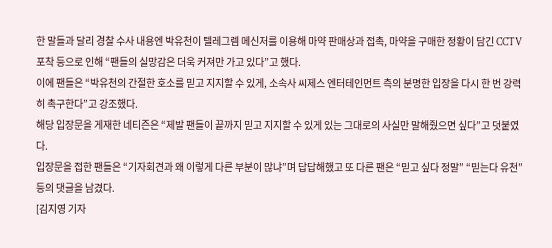한 말들과 달리 경찰 수사 내용엔 박유천이 텔레그렘 메신저를 이용해 마약 판매상과 접촉, 마약을 구매한 정황이 담긴 CCTV 포착 등으로 인해 “팬들의 실망감은 더욱 커져만 가고 있다”고 했다.
이에 팬들은 “박유천의 간절한 호소를 믿고 지지할 수 있게, 소속사 씨제스 엔터테인먼트 측의 분명한 입장을 다시 한 번 강력히 촉구한다”고 강조했다.
해당 입장문을 게재한 네티즌은 “제발 팬들이 끝까지 믿고 지지할 수 있게 있는 그대로의 사실만 말해줬으면 싶다”고 덧붙였다.
입장문을 접한 팬들은 “기자회견과 왜 이렇게 다른 부분이 많냐”며 답답해했고 또 다른 팬은 “믿고 싶다 정말” “믿는다 유천” 등의 댓글을 남겼다.
[김지영 기자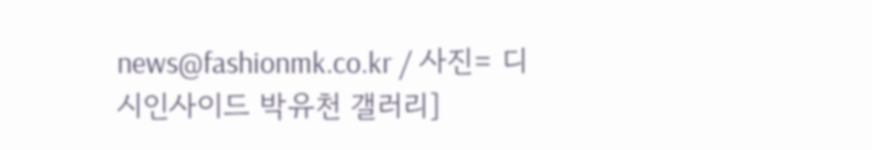news@fashionmk.co.kr / 사진= 디시인사이드 박유천 갤러리]